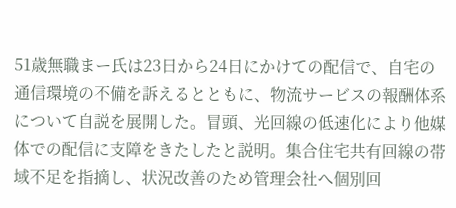51歳無職まー氏は23日から24日にかけての配信で、自宅の通信環境の不備を訴えるとともに、物流サービスの報酬体系について自説を展開した。冒頭、光回線の低速化により他媒体での配信に支障をきたしたと説明。集合住宅共有回線の帯域不足を指摘し、状況改善のため管理会社へ個別回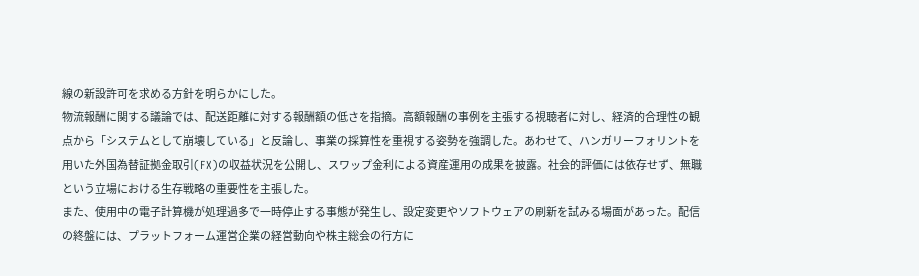線の新設許可を求める方針を明らかにした。
物流報酬に関する議論では、配送距離に対する報酬額の低さを指摘。高額報酬の事例を主張する視聴者に対し、経済的合理性の観点から「システムとして崩壊している」と反論し、事業の採算性を重視する姿勢を強調した。あわせて、ハンガリーフォリントを用いた外国為替証拠金取引(FX)の収益状況を公開し、スワップ金利による資産運用の成果を披露。社会的評価には依存せず、無職という立場における生存戦略の重要性を主張した。
また、使用中の電子計算機が処理過多で一時停止する事態が発生し、設定変更やソフトウェアの刷新を試みる場面があった。配信の終盤には、プラットフォーム運営企業の経営動向や株主総会の行方に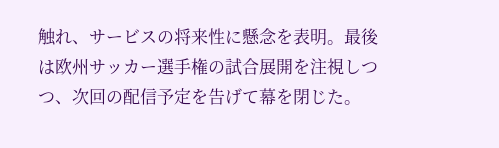触れ、サービスの将来性に懸念を表明。最後は欧州サッカー選手権の試合展開を注視しつつ、次回の配信予定を告げて幕を閉じた。